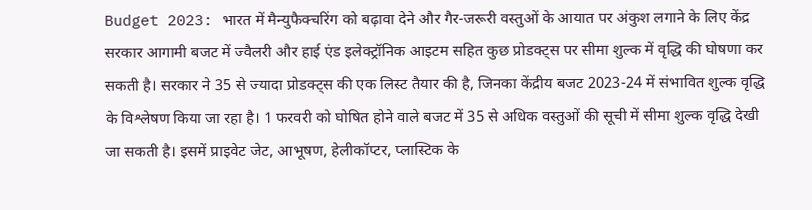Budget 2023: भारत में मैन्युफैक्चरिंग को बढ़ावा देने और गैर-जरूरी वस्तुओं के आयात पर अंकुश लगाने के लिए केंद्र सरकार आगामी बजट में ज्वैलरी और हाई एंड इलेक्ट्रॉनिक आइटम सहित कुछ प्रोडक्ट्स पर सीमा शुल्क में वृद्धि की घोषणा कर सकती है। सरकार ने 35 से ज्यादा प्रोडक्ट्स की एक लिस्ट तैयार की है, जिनका केंद्रीय बजट 2023-24 में संभावित शुल्क वृद्धि के विश्लेषण किया जा रहा है। 1 फरवरी को घोषित होने वाले बजट में 35 से अधिक वस्तुओं की सूची में सीमा शुल्क वृद्धि देखी जा सकती है। इसमें प्राइवेट जेट, आभूषण, हेलीकॉप्टर, प्लास्टिक के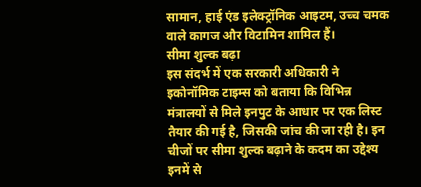सामान, हाई एंड इलेक्ट्रॉनिक आइटम, उच्च चमक वाले कागज और विटामिन शामिल हैं।
सीमा शुल्क बढ़ा
इस संदर्भ में एक सरकारी अधिकारी ने इकोनॉमिक टाइम्स को बताया कि विभिन्न मंत्रालयों से मिले इनपुट के आधार पर एक लिस्ट तैयार की गई है, जिसकी जांच की जा रही है। इन चीजों पर सीमा शुल्क बढ़ाने के कदम का उद्देश्य इनमें से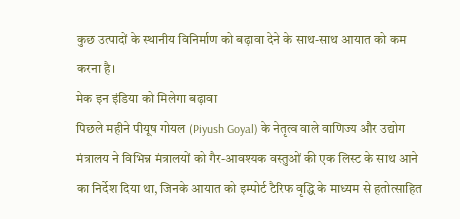कुछ उत्पादों के स्थानीय विनिर्माण को बढ़ावा देने के साथ-साथ आयात को कम करना है।
मेक इन इंडिया को मिलेगा बढ़ावा
पिछले महीने पीयूष गोयल (Piyush Goyal) के नेतृत्व वाले वाणिज्य और उद्योग मंत्रालय ने विभिन्न मंत्रालयों को गैर-आवश्यक वस्तुओं की एक लिस्ट के साथ आने का निर्देश दिया था, जिनके आयात को इम्पोर्ट टैरिफ वृद्धि के माध्यम से हतोत्साहित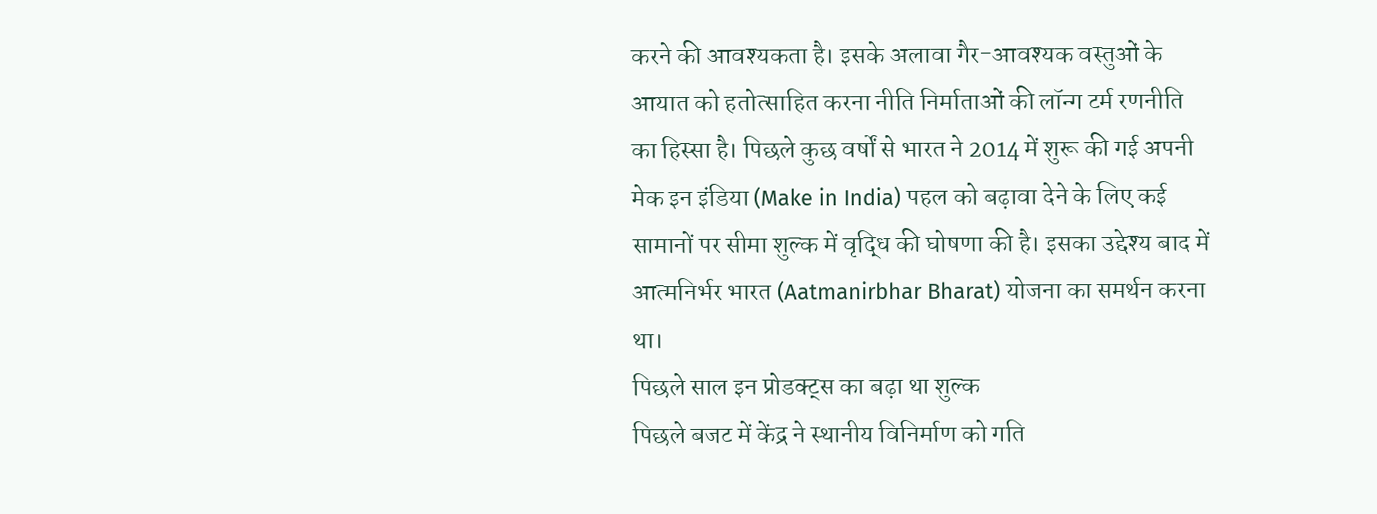करने की आवश्यकता है। इसके अलावा गैर-आवश्यक वस्तुओं के आयात को हतोत्साहित करना नीति निर्माताओं की लॉन्ग टर्म रणनीति का हिस्सा है। पिछले कुछ वर्षों से भारत ने 2014 में शुरू की गई अपनी मेक इन इंडिया (Make in India) पहल को बढ़ावा देने के लिए कई सामानों पर सीमा शुल्क में वृद्धि की घोषणा की है। इसका उद्देश्य बाद में आत्मनिर्भर भारत (Aatmanirbhar Bharat) योजना का समर्थन करना था।
पिछले साल इन प्रोडक्ट्स का बढ़ा था शुल्क
पिछले बजट में केंद्र ने स्थानीय विनिर्माण को गति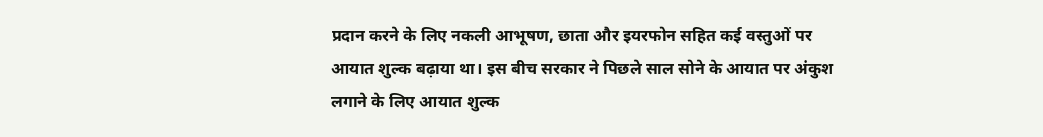प्रदान करने के लिए नकली आभूषण, छाता और इयरफोन सहित कई वस्तुओं पर आयात शुल्क बढ़ाया था। इस बीच सरकार ने पिछले साल सोने के आयात पर अंकुश लगाने के लिए आयात शुल्क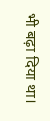भी बढ़ा दिया था।